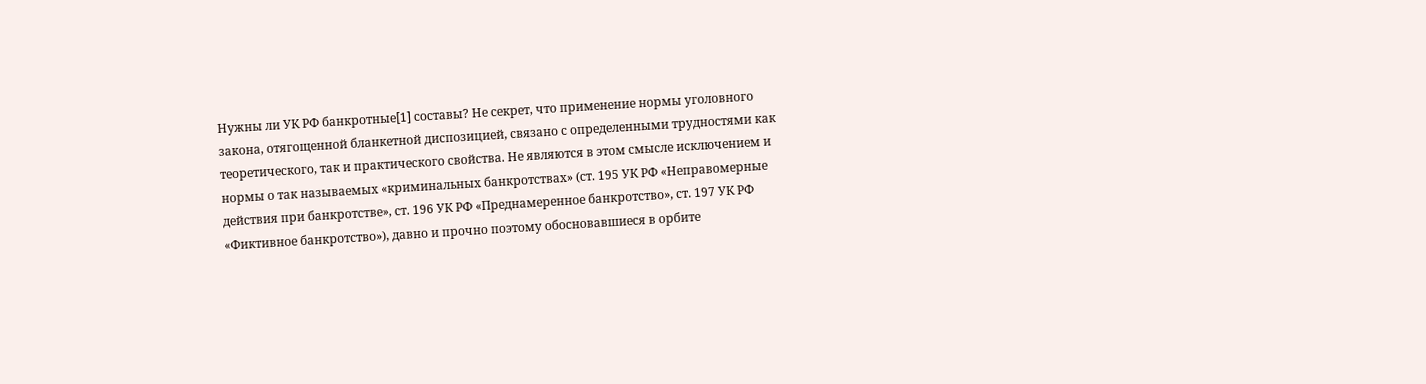Нужны ли УК РФ банкротные[1] составы? Не секрет, что применение нормы уголовного закона, отягощенной бланкетной диспозицией, связано с определенными трудностями как теоретического, так и практического свойства. Не являются в этом смысле исключением и нормы о так называемых «криминальных банкротствах» (ст. 195 УК РФ «Неправомерные действия при банкротстве», ст. 196 УК РФ «Преднамеренное банкротство», ст. 197 УК РФ «Фиктивное банкротство»), давно и прочно поэтому обосновавшиеся в орбите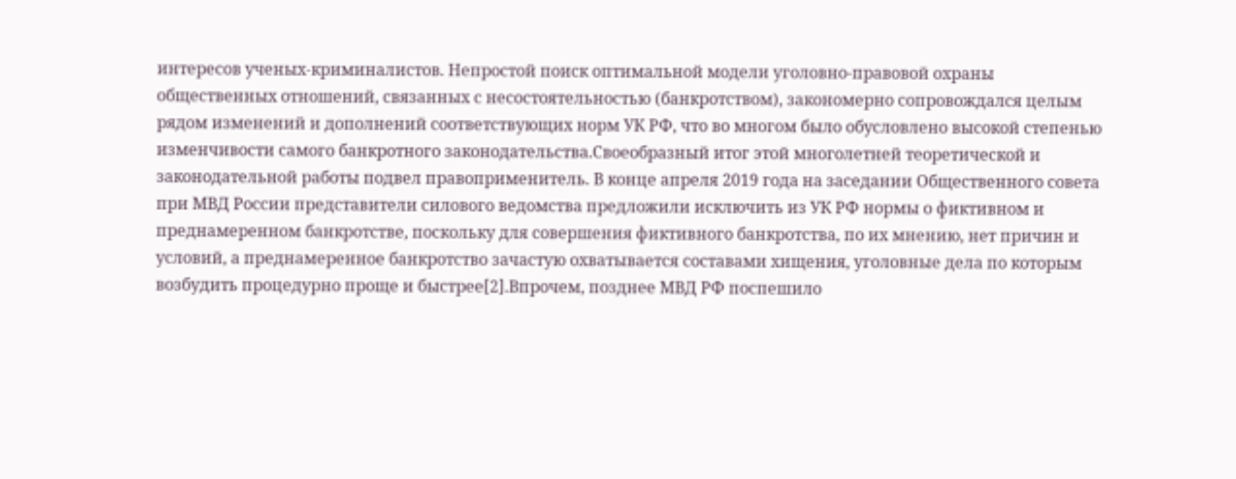интересов ученых-криминалистов. Непростой поиск оптимальной модели уголовно-правовой охраны общественных отношений, связанных с несостоятельностью (банкротством), закономерно сопровождался целым рядом изменений и дополнений соответствующих норм УК РФ, что во многом было обусловлено высокой степенью изменчивости самого банкротного законодательства.Своеобразный итог этой многолетней теоретической и законодательной работы подвел правоприменитель. В конце апреля 2019 года на заседании Общественного совета при МВД России представители силового ведомства предложили исключить из УК РФ нормы о фиктивном и преднамеренном банкротстве, поскольку для совершения фиктивного банкротства, по их мнению, нет причин и условий, а преднамеренное банкротство зачастую охватывается составами хищения, уголовные дела по которым возбудить процедурно проще и быстрее[2].Впрочем, позднее МВД РФ поспешило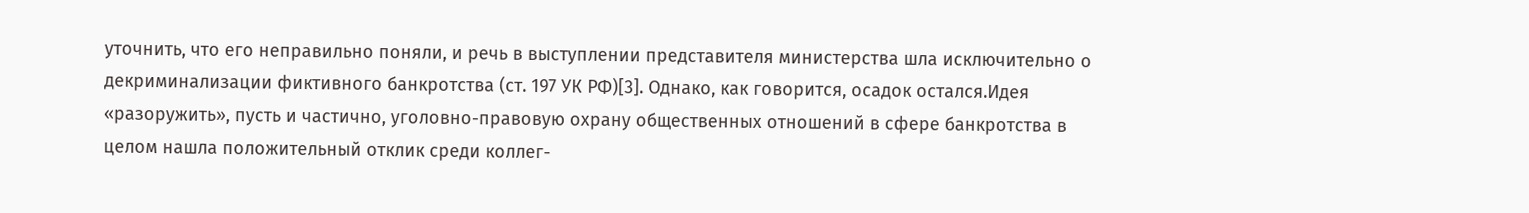уточнить, что его неправильно поняли, и речь в выступлении представителя министерства шла исключительно о декриминализации фиктивного банкротства (ст. 197 УК РФ)[3]. Однако, как говорится, осадок остался.Идея «разоружить», пусть и частично, уголовно-правовую охрану общественных отношений в сфере банкротства в целом нашла положительный отклик среди коллег-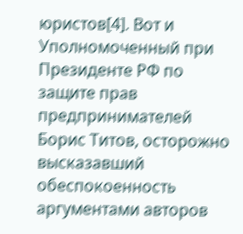юристов[4]. Вот и Уполномоченный при Президенте РФ по защите прав предпринимателей Борис Титов, осторожно высказавший обеспокоенность аргументами авторов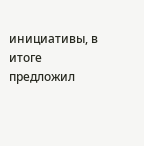инициативы, в итоге предложил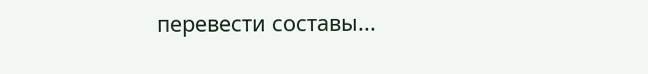перевести составы...